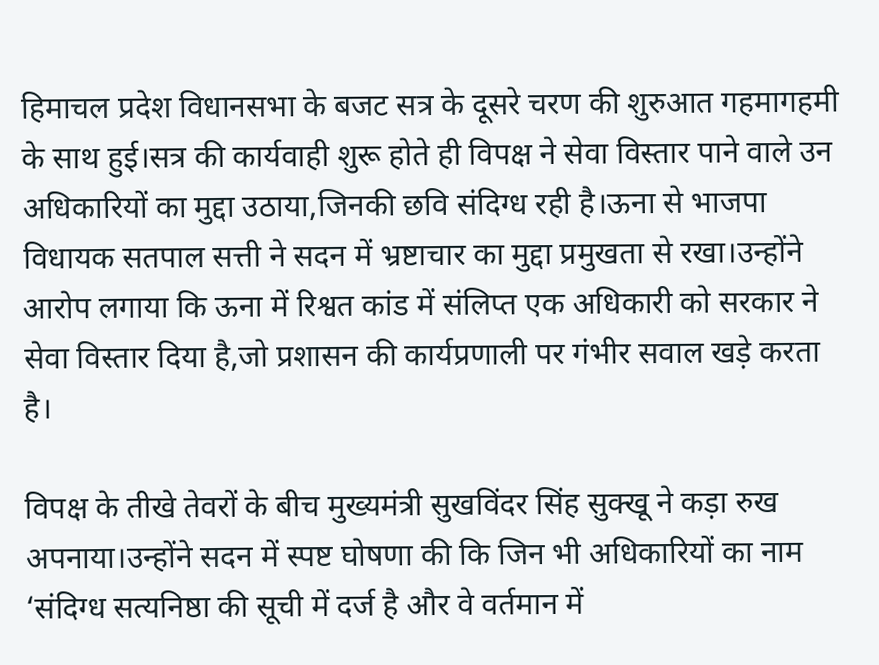हिमाचल प्रदेश विधानसभा के बजट सत्र के दूसरे चरण की शुरुआत गहमागहमी के साथ हुई।सत्र की कार्यवाही शुरू होते ही विपक्ष ने सेवा विस्तार पाने वाले उन अधिकारियों का मुद्दा उठाया,जिनकी छवि संदिग्ध रही है।ऊना से भाजपा विधायक सतपाल सत्ती ने सदन में भ्रष्टाचार का मुद्दा प्रमुखता से रखा।उन्होंने आरोप लगाया कि ऊना में रिश्वत कांड में संलिप्त एक अधिकारी को सरकार ने सेवा विस्तार दिया है,जो प्रशासन की कार्यप्रणाली पर गंभीर सवाल खड़े करता है।

विपक्ष के तीखे तेवरों के बीच मुख्यमंत्री सुखविंदर सिंह सुक्खू ने कड़ा रुख अपनाया।उन्होंने सदन में स्पष्ट घोषणा की कि जिन भी अधिकारियों का नाम ‘संदिग्ध सत्यनिष्ठा की सूची में दर्ज है और वे वर्तमान में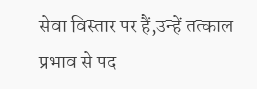सेवा विस्तार पर हैं,उन्हें तत्काल प्रभाव से पद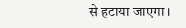से हटाया जाएगा।